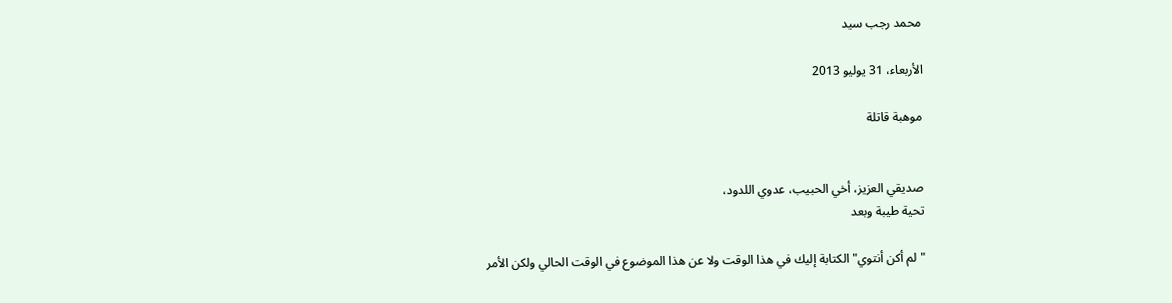محمد رجب سيد

الأربعاء، 31 يوليو 2013

موهبة قاتلة


صديقي العزيز، أخي الحبيب، عدوي اللدود،
تحية طيبة وبعد

"لم أكن أنتوي" الكتابة إليك في هذا الوقت ولا عن هذا الموضوع في الوقت الحالي ولكن الأمر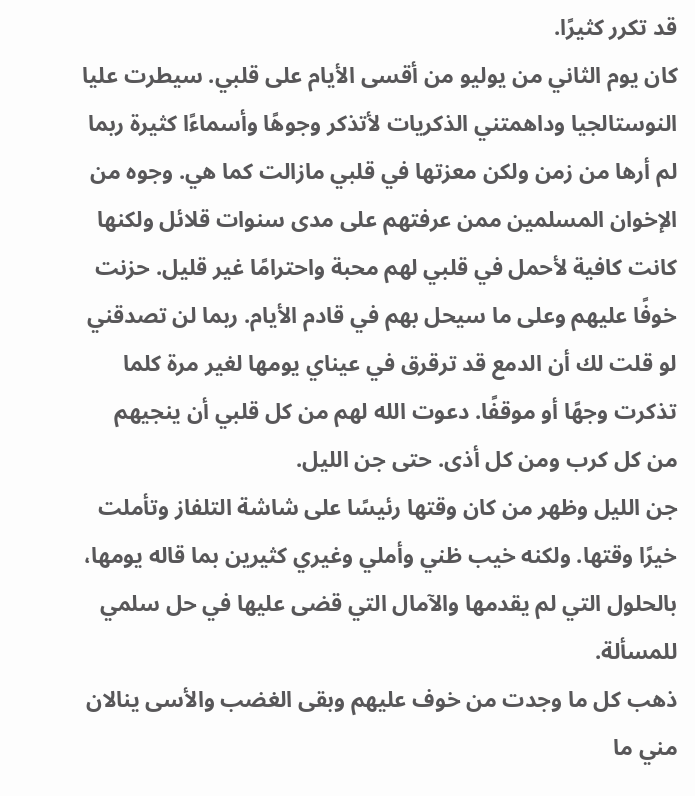قد تكرر كثيرًا.
كان يوم الثاني من يوليو من أقسى الأيام على قلبي. سيطرت عليا النوستالجيا وداهمتني الذكريات لأتذكر وجوهًا وأسماءًا كثيرة ربما لم أرها من زمن ولكن معزتها في قلبي مازالت كما هي. وجوه من الإخوان المسلمين ممن عرفتهم على مدى سنوات قلائل ولكنها كانت كافية لأحمل في قلبي لهم محبة واحترامًا غير قليل. حزنت خوفًا عليهم وعلى ما سيحل بهم في قادم الأيام. ربما لن تصدقني لو قلت لك أن الدمع قد ترقرق في عيناي يومها لغير مرة كلما تذكرت وجهًا أو موقفًا. دعوت الله لهم من كل قلبي أن ينجيهم من كل كرب ومن كل أذى. حتى جن الليل.
جن الليل وظهر من كان وقتها رئيسًا على شاشة التلفاز وتأملت خيرًا وقتها. ولكنه خيب ظني وأملي وغيري كثيرين بما قاله يومها، بالحلول التي لم يقدمها والآمال التي قضى عليها في حل سلمي للمسألة.
ذهب كل ما وجدت من خوف عليهم وبقى الغضب والأسى ينالان مني ما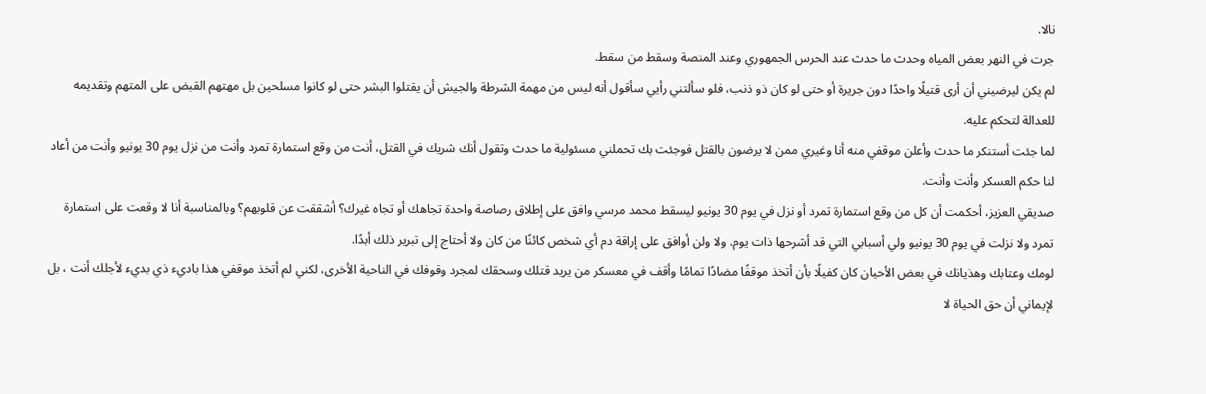نالا.
جرت في النهر بعض المياه وحدث ما حدث عند الحرس الجمهوري وعند المنصة وسقط من سقط.
لم يكن ليرضيني أن أرى قتيلًا واحدًا دون جريرة أو حتى لو كان ذو ذنب، فلو سألتني رأيي سأقول أنه ليس من مهمة الشرطة والجيش أن يقتلوا البشر حتى لو كانوا مسلحين بل مهتهم القبض على المتهم وتقديمه للعدالة لتحكم عليه.
لما جئت أستنكر ما حدث وأعلن موقفي منه أنا وغيري ممن لا يرضون بالقتل فوجئت بك تحملني مسئولية ما حدث وتقول أنك شريك في القتل، أنت من وقع استمارة تمرد وأنت من نزل يوم 30 يونيو وأنت من أعاد لنا حكم العسكر وأنت وأنت.
صديقي العزيز، أحكمت أن كل من وقع استمارة تمرد أو نزل في يوم 30 يونيو ليسقط محمد مرسي وافق على إطلاق رصاصة واحدة تجاهك أو تجاه غيرك؟ أشققت عن قلوبهم؟ وبالمناسبة أنا لا وقعت على استمارة تمرد ولا نزلت في يوم 30 يونيو ولي أسبابي التي قد أشرحها ذات يوم. ولا ولن أوافق على إراقة دم أي شخص كائنًا من كان ولا أحتاج إلى تبرير ذلك أبدًا.
لومك وعتابك وهذيانك في بعض الأحيان كان كفيلًا بأن أتخذ موقفًا مضادًا تمامًا وأقف في معسكر من يريد قتلك وسحقك لمجرد وقوفك في الناحية الأخرى، لكني لم أتخذ موقفي هذا باديء ذي بديء لأجلك أنت ، بل لإيماني أن حق الحياة لا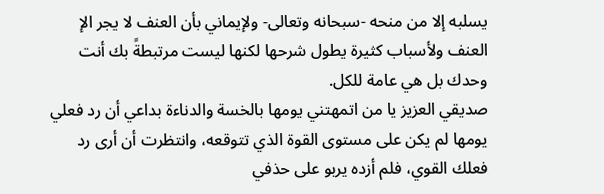يسلبه إلا من منحه -سبحانه وتعالى- ولإيماني بأن العنف لا يجر الإ العنف ولأسباب كثيرة يطول شرحها لكنها ليست مرتبطةً بك أنت وحدك بل هي عامة للكل.
صديقي العزيز يا من اتمهتني يومها بالخسة والدناءة بداعي أن رد فعلي يومها لم يكن على مستوى القوة الذي تتوقعه، وانتظرت أن أرى رد فعلك القوي، فلم أزده يربو على حذفي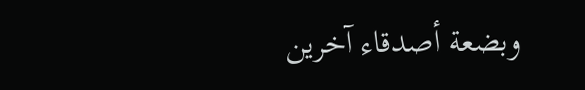وبضعة أصدقاء آخرين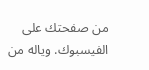من صفحتك على الفيسبوك. وياله من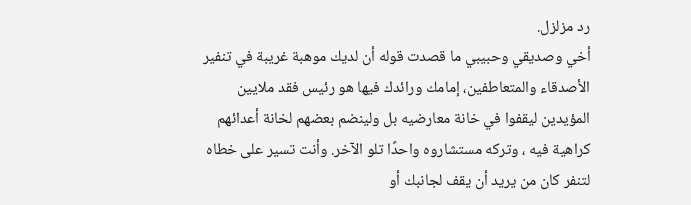رد مزلزل.
أخي وصديقي وحبيبي ما قصدت قوله أن لديك موهبة غريبة في تنفير الأصدقاء والمتعاطفين، إمامك ورائدك فيها هو رئيس فقد ملايين المؤيدين ليقفوا في خانة معارضيه بل ولينضم بعضهم لخانة أعدائهم كراهية فيه ، وتركه مستشاروه واحدًا تلو الآخر. وأنت تسير على خطاه لتنفر كان من يريد أن يقف لجانبك أو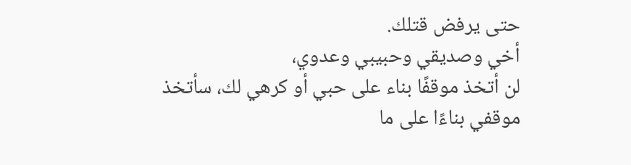حتى يرفض قتلك.
أخي وصديقي وحبيبي وعدوي،
لن أتخذ موقفًا بناء على حبي أو كرهي لك، سأتخذ موقفي بناءًا على ما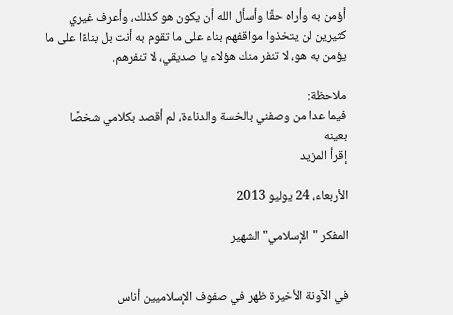أؤمن به وأراه حقًا وأسأل الله أن يكون هو كذلك، وأعرف غيري كثيرين لن يتخذوا مواقفهم بناء على ما تقوم به أنت بل بناءًا على ما يؤمن به هو، لا تنفر منك هؤلاء يا صديقي، لا تنفرهم.

ملاحظة:
فيما عدا من وصفني بالخسة والدناءة، لم أقصد بكلامي شخصًا بعينه
إقرأ المزيد

الأربعاء، 24 يوليو 2013

المفكر "الإسلامي" الشهير


في الآونة الأخيرة ظهر في صفوف الإسلاميين أناس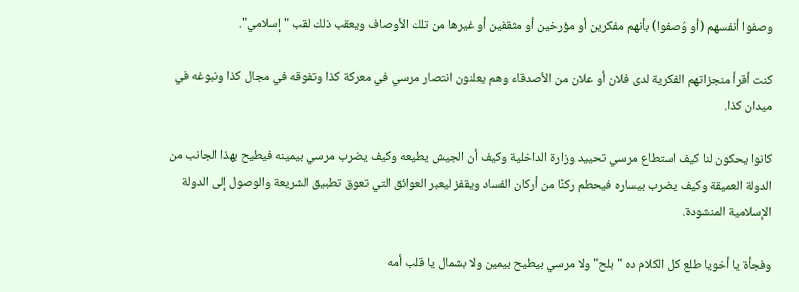وصفوا أنفسهم (أو وُصفوا) بأنهم مفكرين أو مؤرخين أو مثقفين أو غيرها من تلك الأوصاف ويعقب ذلك لقب "إسلامي".

كنت أقرأ منجزاتهم الفكرية لدى فلان أو علان من الأصدقاء وهم يعلنون انتصار مرسي في معركة كذا وتفوقه في مجال كذا ونبوغه في ميدان كذا.

كانوا يحكون لنا كيف استطاع مرسي تحييد وزارة الداخلية وكيف أن الجيش يطيعه وكيف يضرب مرسي بيمينه فيطيح بهذا الجانب من الدولة العميقة وكيف يضرب بيساره فيحطم ركنًا من أركان الفساد ويقفز ليعبر العوائق التي تعوق تطبيق الشريعة والوصول إلى الدولة الإسلامية المنشودة.

وفجأة يا أخويا طلع كل الكلام ده "بلح" ولا مرسي بيطيح بيمين ولا بشمال يا قلب أمه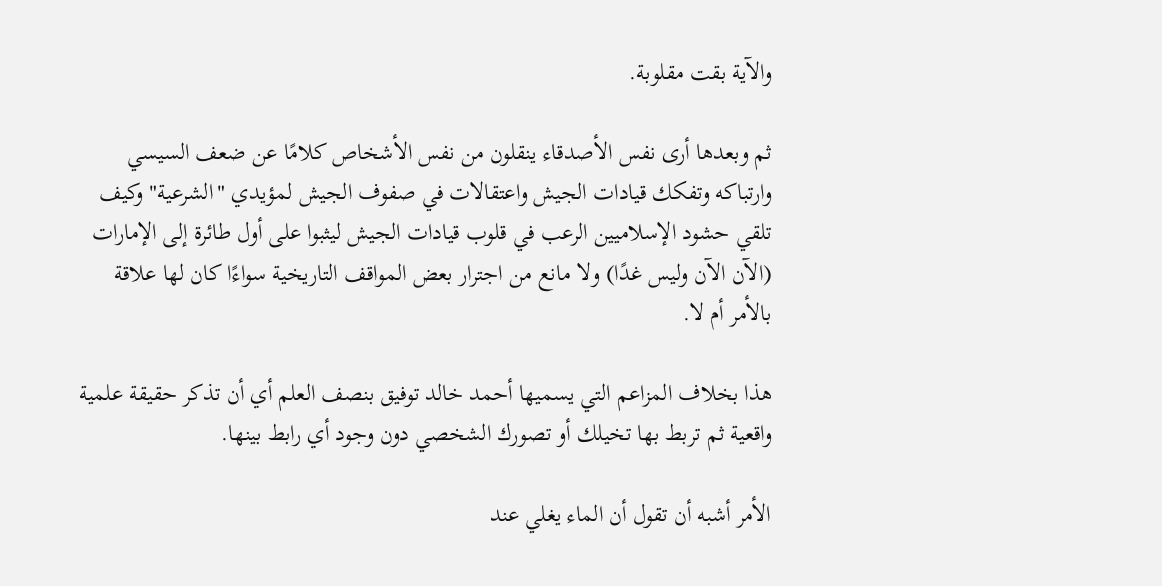والآية بقت مقلوبة.

ثم وبعدها أرى نفس الأصدقاء ينقلون من نفس الأشخاص كلامًا عن ضعف السيسي وارتباكه وتفكك قيادات الجيش واعتقالات في صفوف الجيش لمؤيدي "الشرعية" وكيف تلقي حشود الإسلاميين الرعب في قلوب قيادات الجيش ليثبوا على أول طائرة إلى الإمارات (الآن الآن وليس غدًا) ولا مانع من اجترار بعض المواقف التاريخية سواءًا كان لها علاقة بالأمر أم لا.

هذا بخلاف المزاعم التي يسميها أحمد خالد توفيق بنصف العلم أي أن تذكر حقيقة علمية واقعية ثم تربط بها تخيلك أو تصورك الشخصي دون وجود أي رابط بينها.

الأمر أشبه أن تقول أن الماء يغلي عند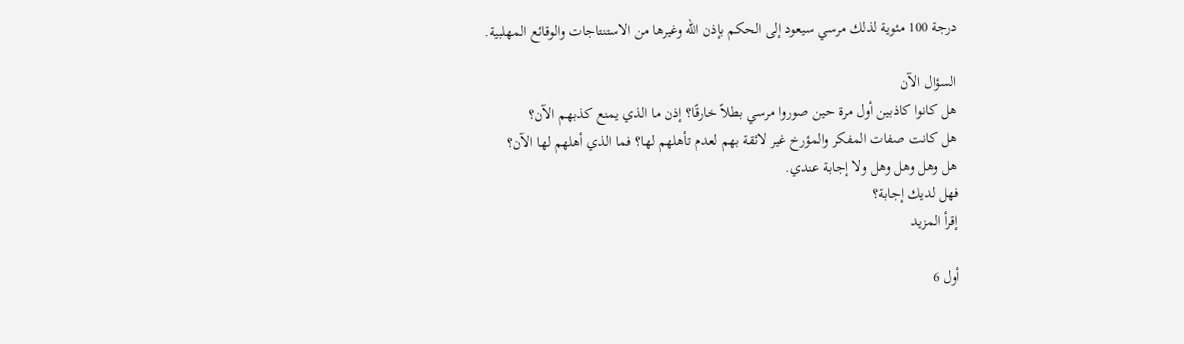درجة 100 مئوية لذلك مرسي سيعود إلى الحكم بإذن الله وغيرها من الاستنتاجات والوقائع المهلبية.

السؤال الآن
هل كانوا كاذبين أول مرة حين صوروا مرسي بطلاً خارقًا؟ إذن ما الذي يمنع كذبهم الآن؟
هل كانت صفات المفكر والمؤرخ غير لائقة بهم لعدم تأهلهم لها؟ فما الذي أهلهم لها الآن؟
هل وهل وهل وهل ولا إجابة عندي.
فهل لديك إجابة؟
إقرأ المزيد

أول 6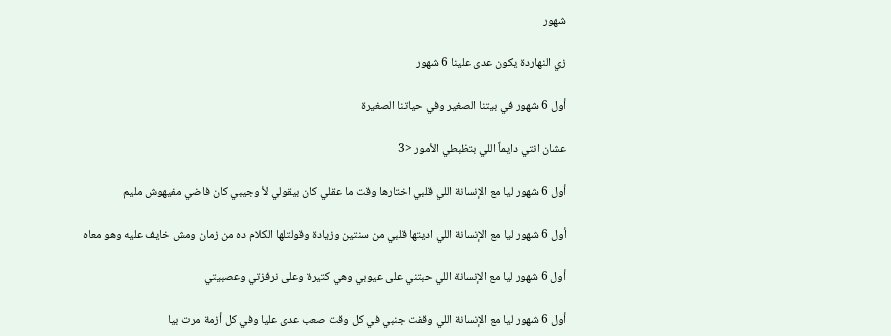شهور

زي النهاردة يكون عدى علينا 6 شهور

أول 6 شهور في بيتنا الصغير وفي حياتنا الصغيرة

عشان انتي دايماً اللي بتظبطي الأمور <3

أول 6 شهور ليا مع الإنسانة اللي قلبي اختارها وقت ما عقلي كان بيقولي لأ وجيبي كان فاضي مفيهوش مليم

أول 6 شهور ليا مع الإنسانة اللي اديتها قلبي من سنتين وزيادة وقولتلها الكلام ده من زمان ومش خايف عليه وهو معاه

أول 6 شهور ليا مع الإنسانة اللي حبتني على عيوبي وهي كتيرة وعلى نرفزتي وعصبيتي

أول 6 شهور ليا مع الإنسانة اللي وقفت جنبي في كل وقت صعب عدى عليا وفي كل أزمة مرت بيا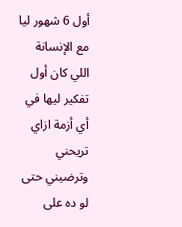أول 6 شهور ليا مع الإنسانة اللي كان أول تفكير ليها في أي أزمة ازاي تريحني وترضيني حتى لو ده على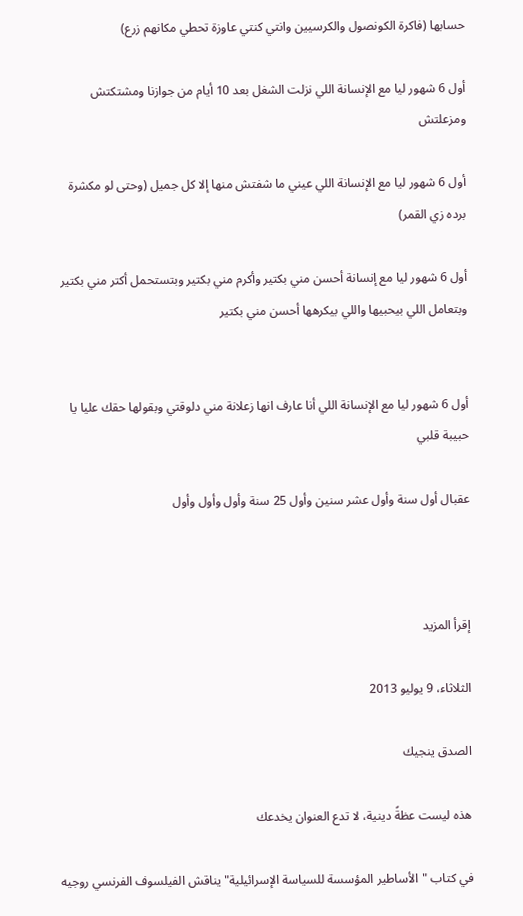حسابها (فاكرة الكونصول والكرسيين وانتي كنتي عاوزة تحطي مكانهم زرع)

أول 6 شهور ليا مع الإنسانة اللي نزلت الشغل بعد 10 أيام من جوازنا ومشتكتش ومزعلتش

أول 6 شهور ليا مع الإنسانة اللي عيني ما شفتش منها إلا كل جميل (وحتى لو مكشرة برده زي القمر)

أول 6 شهور ليا مع إنسانة أحسن مني بكتير وأكرم مني بكتير وبتستحمل أكتر مني بكتير وبتعامل اللي بيحبيها واللي بيكرهها أحسن مني بكتير


أول 6 شهور ليا مع الإنسانة اللي أنا عارف انها زعلانة مني دلوقتي وبقولها حقك عليا يا حبيبة قلبي

عقبال أول سنة وأول عشر سنين وأول 25 سنة وأول وأول وأول



إقرأ المزيد

الثلاثاء، 9 يوليو 2013

الصدق ينجيك

هذه ليست عظةً دينية، لا تدع العنوان يخدعك

في كتاب "الأساطير المؤسسة للسياسة الإسرائيلية" يناقش الفيلسوف الفرنسي روجيه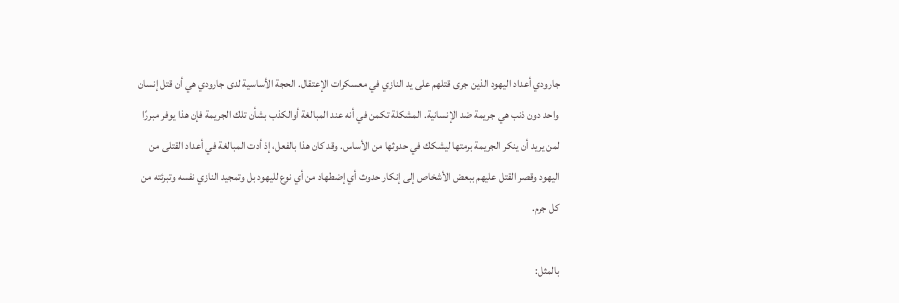جارودي أعداد اليهود الذين جرى قتلهم على يد النازي في معسكرات الإعتقال. الحجة الأساسية لدى جارودي هي أن قتل إنسان واحد دون ذنب هي جريمة ضد الإنسانية. المشكلة تكمن في أنه عند المبالغة أوالكذب بشأن تلك الجريمة فإن هذا يوفر مبررًا لمن يريد أن ينكر الجريمة برمتها ليشكك في حدوثها من الأساس. وقد كان هذا بالفعل، إذ أدت المبالغة في أعداد القتلى من اليهود وقصر القتل عليهم ببعض الأشخاص إلى إنكار حدوث أي إضطهاد من أي نوع لليهود بل وتمجيد النازي نفسه وتبرئته من كل جرم.

بالمثل: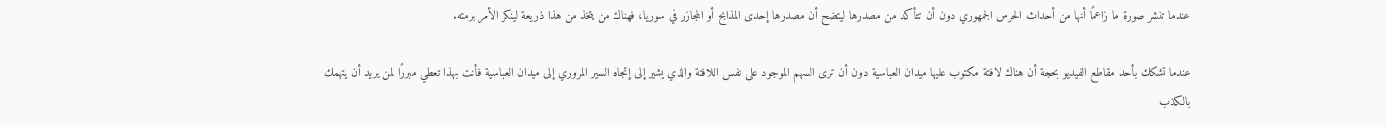عندما تنشر صورة ما زاعمًا أنها من أحداث الحرس الجمهوري دون أن تتأكد من مصدرها ليتضح أن مصدرها إحدى المذابح أو المجازر في سوريا، فهناك من يتخذ من هذا ذريعة لينكر الأمر برمته.

عندما تشكك بأحد مقاطع الفيديو بحجة أن هناك لافتة مكتوب عليها ميدان العباسية دون أن ترى السهم الموجود على نفس اللافتة والذي يشير إلى إتجاه السير المروري إلى ميدان العباسية فأنت بهذا تعطي مبررًا لمن يريد أن يتهمك بالكذب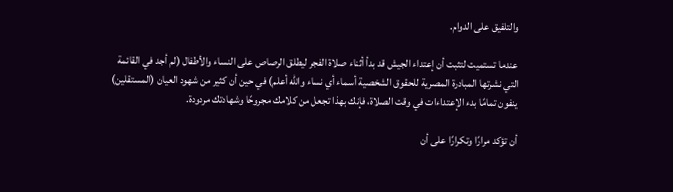والتلفيق على الدوام.

عندما تستميت لتثبت أن إعتداء الجيش قد بدأ أثناء صلاة الفجر ليطلق الرصاص على النساء والأطفال (لم أجد في القائمة التي نشرتها المبادرة المصرية للحقوق الشخصية أسماء أي نساء والله أعلم) في حين أن كثير من شهود العيان (المستقلين) ينفون تمامًا بدء الإعتداءات في وقت الصلاة، فإنك بهذا تجعل من كلامك مجروحًا وشهادتك مردودة.

أن تؤكد مرارًا وتكرارًا على أن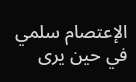الإعتصام سلمي في حين يرى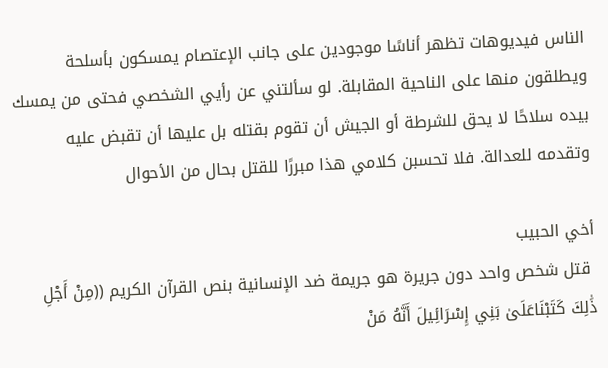الناس فيديوهات تظهر أناسًا موجودين على جانب الإعتصام يمسكون بأسلحة ويطلقون منها على الناحية المقابلة. لو سألتني عن رأيي الشخصي فحتى من يمسك بيده سلاحًا لا يحق للشرطة أو الجيش أن تقوم بقتله بل عليها أن تقبض عليه وتقدمه للعدالة. فلا تحسبن كلامي هذا مبررًا للقتل بحال من الأحوال

أخي الحبيب
 قتل شخص واحد دون جريرة هو جريمة ضد الإنسانية بنص القرآن الكريم ((مِنْ أَجْلِ ذَٰلِكَ كَتَبْنَاعَلَىٰ بَنِي إِسْرَائِيلَ أَنَّهُ مَنْ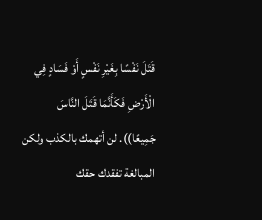قَتَلَ نَفْسًا بِغَيْرِ نَفْسٍ أَوْ فَسَادٍ فِي الْأَرْضِ فَكَأَنَّمَا قَتَلَ النَّاسَ جَمِيعًا)). لن أتهمك بالكذب ولكن المبالغة تفقدك حقك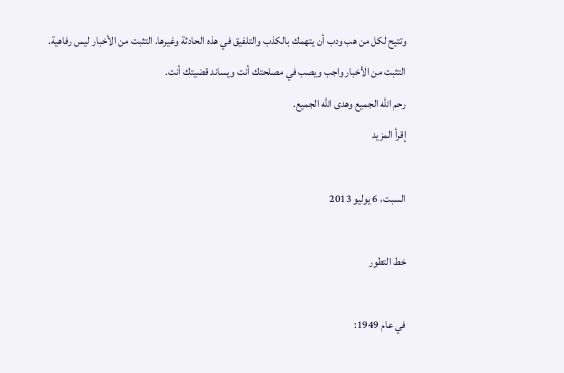وتتيح لكل من هب ودب أن يتهمك بالكذب والتلفيق في هذه الحادثة وغيرها. التثبت من الأخبار ليس رفاهية. التثبت من الأخبار واجب ويصب في مصلحتك أنت ويساند قضيتك أنت.
رحم الله الجميع وهدى الله الجميع.
إقرأ المزيد

السبت، 6 يوليو 2013

خط التطور

في عام 1949: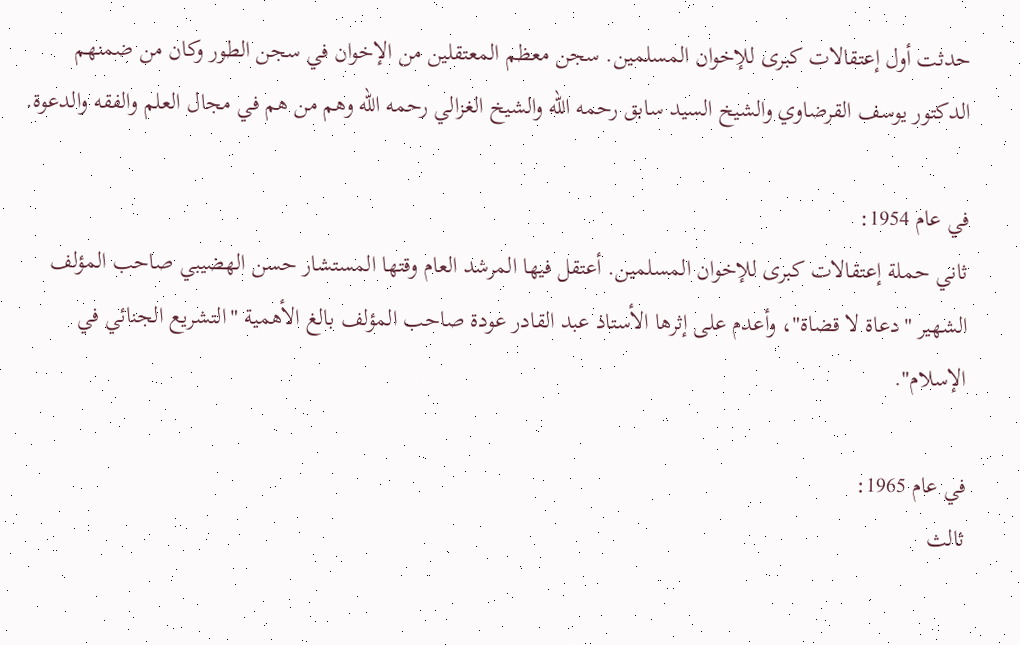حدثت أول إعتقالات كبرى للإخوان المسلمين. سجن معظم المعتقلين من الإخوان في سجن الطور وكان من ضمنهم الدكتور يوسف القرضاوي والشيخ السيد سابق رحمه الله والشيخ الغزالي رحمه الله وهم من هم في مجال العلم والفقه والدعوة.

في عام 1954:
ثاني حملة إعتقالات كبرى للإخوان المسلمين. أعتقل فيها المرشد العام وقتها المستشار حسن الهضيبي صاحب المؤلف الشهير "دعاة لا قضاة"، وأعدم على إثرها الأستاذ عبد القادر عودة صاحب المؤلف بالغ الأهمية "التشريع الجنائي في الإسلام".

في عام 1965:
ثالث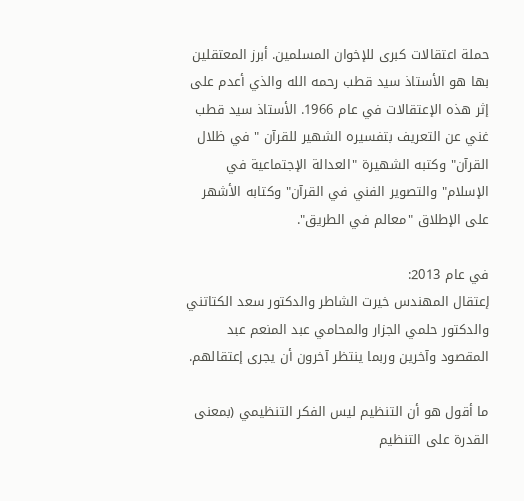حملة اعتقالات كبرى للإخوان المسلمين. أبرز المعتقلين بها هو الأستاذ سيد قطب رحمه الله والذي أعدم على إثر هذه الإعتقالات في عام 1966. الأستاذ سيد قطب غني عن التعريف بتفسيره الشهير للقرآن " في ظلال القرآن" وكتبه الشهيرة "العدالة الإجتماعية في الإسلام" والتصوير الفني في القرآن" وكتابه الأشهر على الإطلاق "معالم في الطريق".

في عام 2013:
إعتقال المهندس خيرت الشاطر والدكتور سعد الكتاتني والدكتور حلمي الجزار والمحامي عبد المنعم عبد المقصود وآخرين وربما ينتظر آخرون أن يجرى إعتقالهم.

ما أقول هو أن التنظيم ليس الفكر التنظيمي (بمعنى القدرة على التنظيم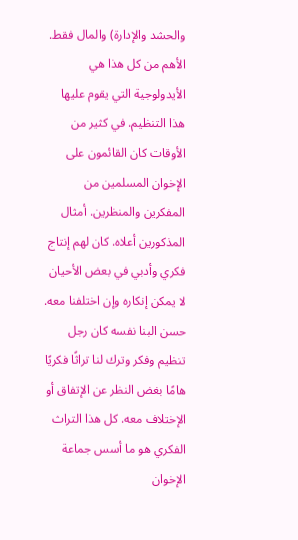والحشد والإدارة) والمال فقط. الأهم من كل هذا هي الأيدولوجية التي يقوم عليها هذا التنظيم. في كثير من الأوقات كان القائمون على الإخوان المسلمين من المفكرين والمنظرين. أمثال المذكورين أعلاه. كان لهم إنتاج فكري وأدبي في بعض الأحيان لا يمكن إنكاره وإن اختلفنا معه. حسن البنا نفسه كان رجل تنظيم وفكر وترك لنا تراثًا فكريًا هامًا بغض النظر عن الإتفاق أو الإختلاف معه. كل هذا التراث الفكري هو ما أسس جماعة الإخوان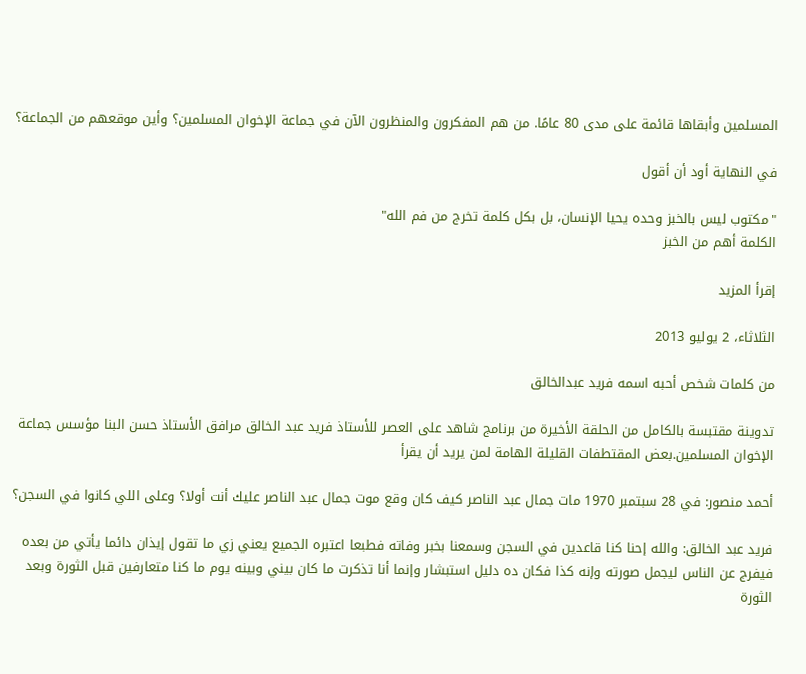المسلمين وأبقاها قائمة على مدى 80 عامًا. من هم المفكرون والمنظرون الآن في جماعة الإخوان المسلمين؟ وأين موقعهم من الجماعة؟

في النهاية أود أن أقول

"مكتوب ليس بالخبز وحده يحيا الإنسان، بل بكل كلمة تخرج من فم الله"
الكلمة أهم من الخبز

إقرأ المزيد

الثلاثاء، 2 يوليو 2013

من كلمات شخص أحبه اسمه فريد عبدالخالق

تدوينة مقتبسة بالكامل من الحلقة الأخيرة من برنامج شاهد على العصر للأستاذ فريد عبد الخالق مرافق الأستاذ حسن البنا مؤسس جماعة الإخوان المسلمين.بعض المقتطفات القليلة الهامة لمن يريد أن يقرأ

أحمد منصور: في 28 سبتمبر 1970 مات جمال عبد الناصر كيف كان وقع موت جمال عبد الناصر عليك أنت أولا؟ وعلى اللي كانوا في السجن؟

فريد عبد الخالق: والله إحنا كنا قاعدين في السجن وسمعنا بخبر وفاته فطبعا اعتبره الجميع يعني زي ما تقول إيذان دائما يأتي من بعده فيفرج عن الناس ليجمل صورته وإنه كذا فكان ده دليل استبشار وإنما أنا تذكرت ما كان بيني وبينه يوم ما كنا متعارفين قبل الثورة وبعد الثورة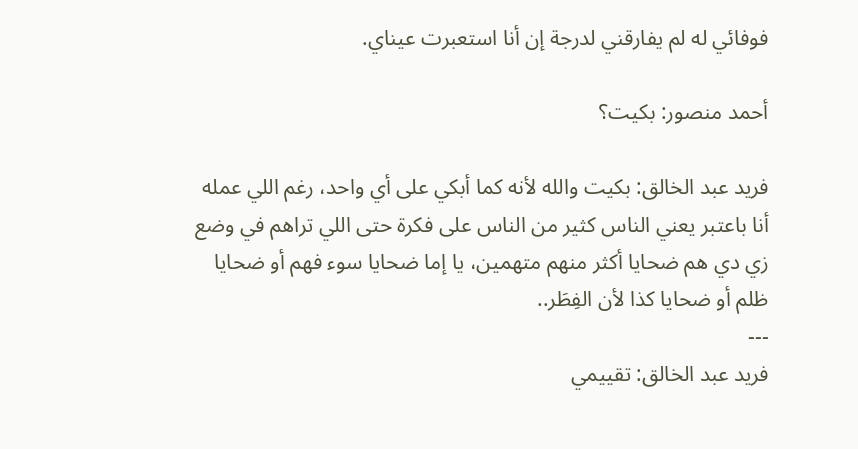فوفائي له لم يفارقني لدرجة إن أنا استعبرت عيناي.

أحمد منصور: بكيت؟

فريد عبد الخالق: بكيت والله لأنه كما أبكي على أي واحد، رغم اللي عمله أنا باعتبر يعني الناس كثير من الناس على فكرة حتى اللي تراهم في وضع زي دي هم ضحايا أكثر منهم متهمين، يا إما ضحايا سوء فهم أو ضحايا ظلم أو ضحايا كذا لأن الفِطَر..
---
فريد عبد الخالق: تقييمي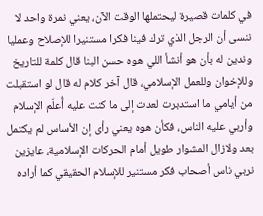في كلمات قصيرة ليحتملها الوقت الآن، يعني نمرة واحد لا ننسى أن الرجل الذي ترك فينا فكرا مستنيرا للإصلاح وعمليا وندين له بأن هو أنشأ اللي هوه حسن البنا قال كلمة للتاريخ وللإخوان وللعمل الإسلامي، قال آخر كلام له قال لو استقبلت من أيامي ما استدبرت لعدت إلى ما كنت عليه أُعلّم الإسلام وأربي عليه الناس، فكأن هوه يعني رأى إن الأساس لم يكتمل بعد ولازال المشوار طويل أمام الحركات الإسلامية، عايزين نربي ناس أصحاب فكر مستنير للإسلام الحقيقي كما أراده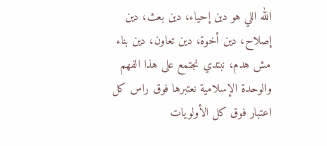الله اللي هو دين إحياء، دين بعث، دين إصلاح، دين أخوة، دين تعاون، دين بناء مش هدم، نبتدي نجتمع على هذا الفهم والوحدة الإسلامية نعتبرها فوق راس كل اعتبار فوق كل الأولويات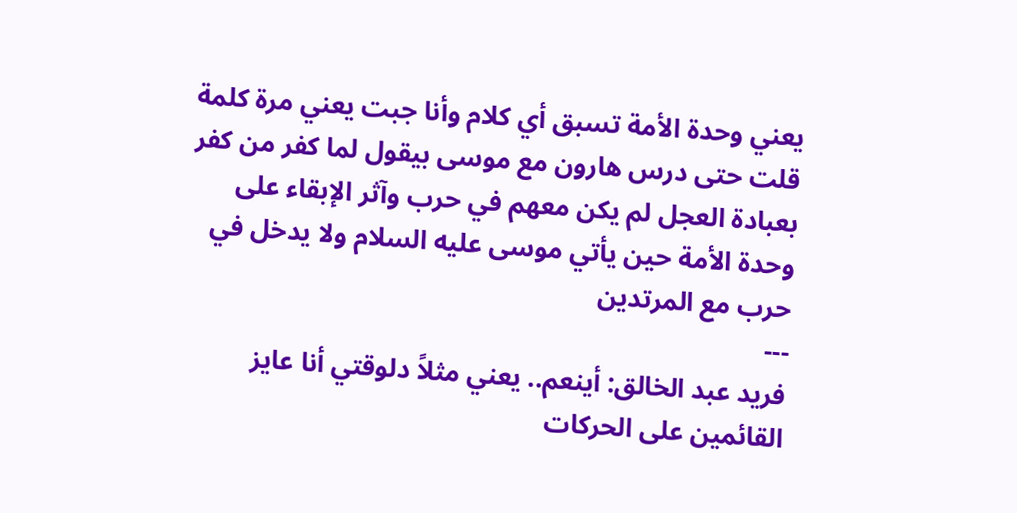يعني وحدة الأمة تسبق أي كلام وأنا جبت يعني مرة كلمة قلت حتى درس هارون مع موسى بيقول لما كفر من كفر بعبادة العجل لم يكن معهم في حرب وآثر الإبقاء على وحدة الأمة حين يأتي موسى عليه السلام ولا يدخل في حرب مع المرتدين
---
فريد عبد الخالق: أينعم.. يعني مثلاً دلوقتي أنا عايز القائمين على الحركات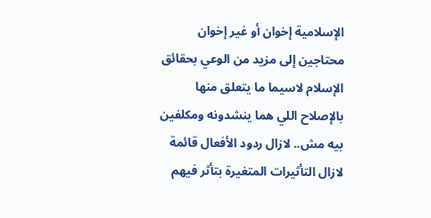الإسلامية إخوان أو غير إخوان محتاجين إلى مزيد من الوعي بحقائق الإسلام لاسيما ما يتعلق منها بالإصلاح اللي هما ينشدونه ومكلفين بيه مش.. لازال ردود الأفعال قائمة لازال التأثيرات المتغيرة بتأثر فيهم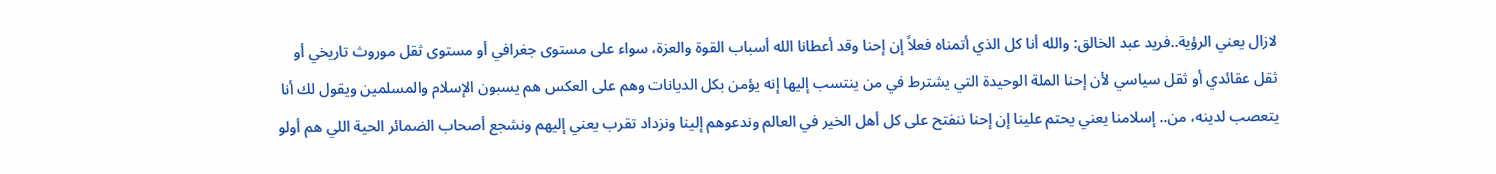لازال يعني الرؤية..فريد عبد الخالق: والله أنا كل الذي أتمناه فعلاً إن إحنا وقد أعطانا الله أسباب القوة والعزة، سواء على مستوى جغرافي أو مستوى ثقل موروث تاريخي أو ثقل عقائدي أو ثقل سياسي لأن إحنا الملة الوحيدة التي يشترط في من ينتسب إليها إنه يؤمن بكل الديانات وهم على العكس هم يسبون الإسلام والمسلمين ويقول لك أنا يتعصب لدينه، من.. إسلامنا يعني يحتم علينا إن إحنا ننفتح على كل أهل الخير في العالم وندعوهم إلينا ونزداد تقرب يعني إليهم ونشجع أصحاب الضمائر الحية اللي هم أولو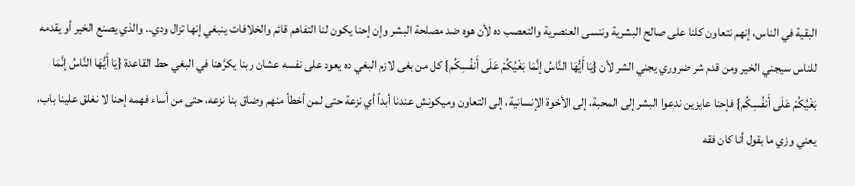البقية في الناس، إنهم نتعاون كلنا على صالح البشرية وننسى العنصرية والتعصب ده لأن هوه ضد مصلحة البشر وإن إحنا يكون لنا التفاهم قائم والخلافات ينبغي إنها تزال ودي.. والذي يصنع الخير أو يقدمه للناس سيجني الخير ومن قدم شر ضروري يجني الشر لأن {يَا أَيُّهَا النَّاسُ إنَّمَا بَغْيُكُمْ عَلَى أَنفُسِكُم} كل من بغى لازم البغي ده يعود على نفسه عشان ربنا يكرَّهنا في البغي حط القاعدة {يَا أَيُّهَا النَّاسُ إنَّمَا بَغْيُكُمْ عَلَى أَنفُسِكُم} فإحنا عايزين ندعوا البشر إلى المحبة، إلى الأخوة الإنسانية، إلى التعاون وميكونش عندنا أبداً أي نزعة حتى لمن أخطأ منهم وضاق بنا نزعه، حتى من أساء فهمه إحنا لا نغلق علينا باب، يعني وزي ما بقول أنا كان فقه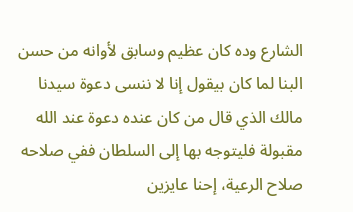الشارع وده كان عظيم وسابق لأوانه من حسن البنا لما كان بيقول إنا لا ننسى دعوة سيدنا مالك الذي قال من كان عنده دعوة عند الله مقبولة فليتوجه بها إلى السلطان ففي صلاحه صلاح الرعية، إحنا عايزين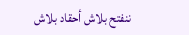ننفتح بلاش أحقاد بلاش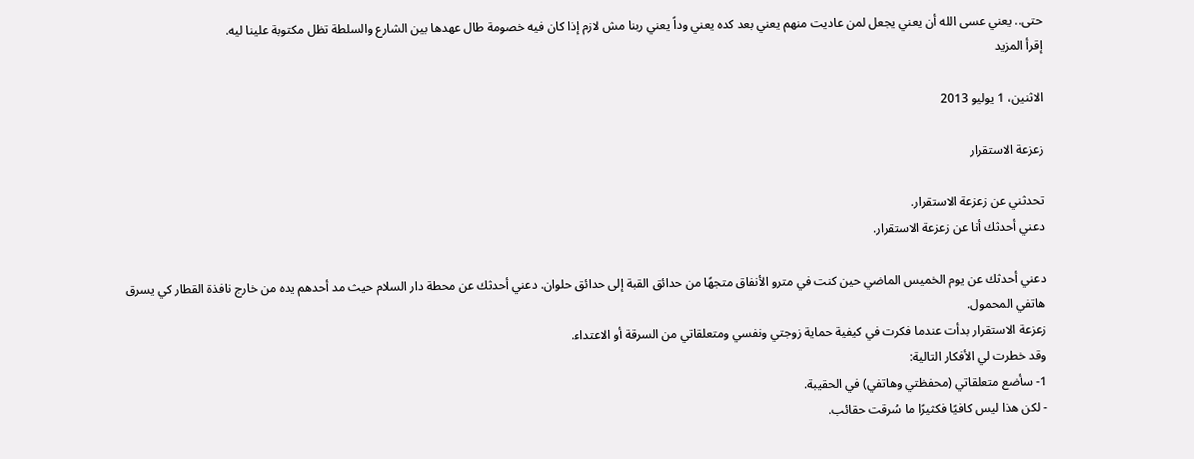حتى.. يعني عسى الله أن يعني يجعل لمن عاديت منهم يعني بعد كده يعني وداً يعني ربنا مش لازم إذا كان فيه خصومة طال عهدها بين الشارع والسلطة تظل مكتوبة علينا ليه.
إقرأ المزيد

الاثنين، 1 يوليو 2013

زعزعة الاستقرار

تحدثني عن زعزعة الاستقرار.
دعني أحدثك أنا عن زعزعة الاستقرار.

دعني أحدثك عن يوم الخميس الماضي حين كنت في مترو الأنفاق متجهًا من حدائق القبة إلى حدائق حلوان. دعني أحدثك عن محطة دار السلام حيث مد أحدهم يده من خارج نافذة القطار كي يسرق هاتفي المحمول.
زعزعة الاستقرار بدأت عندما فكرت في كيفية حماية زوجتي ونفسي ومتعلقاتي من السرقة أو الاعتداء.
وقد خطرت لي الأفكار التالية:
1- سأضع متعلقاتي (محفظتي وهاتفي) في الحقيبة.
- لكن هذا ليس كافيًا فكثيرًا ما سُرقت حقائب.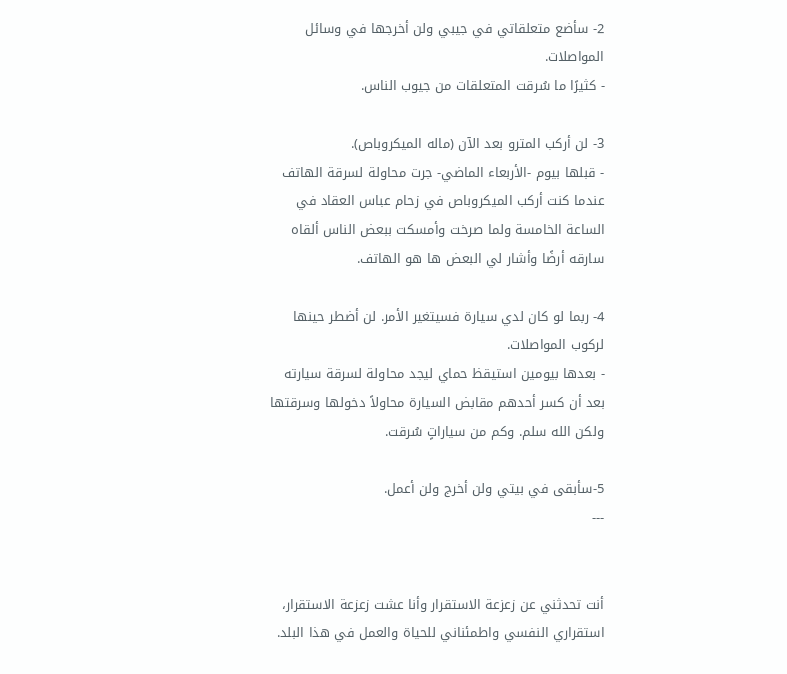2- سأضع متعلقاتي في جيبي ولن أخرجها في وسائل المواصلات.
- كثيرًا ما سُرقت المتعلقات من جيوب الناس.

3- لن أركب المترو بعد الآن (ماله الميكروباص).
- قبلها بيوم -الأربعاء الماضي- جرت محاولة لسرقة الهاتف عندما كنت أركب الميكروباص في زحام عباس العقاد في الساعة الخامسة ولما صرخت وأمسكت ببعض الناس ألقاه سارقه أرضًا وأشار لي البعض ها هو الهاتف.

4- ربما لو كان لدي سيارة فسيتغير الأمر. لن أضطر حينها لركوب المواصلات.
- بعدها بيومين استيقظ حماي ليجد محاولة لسرقة سيارته بعد أن كسر أحدهم مقابض السيارة محاولاً دخولها وسرقتها ولكن الله سلم. وكم من سياراتٍ سُرقت.

5-سأبقى في بيتي ولن أخرج ولن أعمل.
---


أنت تحدثني عن زعزعة الاستقرار وأنا عشت زعزعة الاستقرار، استقراري النفسي واطمئناني للحياة والعمل في هذا البلد.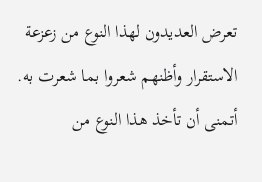تعرض العديدون لهذا النوع من زعزعة الاستقرار وأظنهم شعروا بما شعرت به. أتمنى أن تأخذ هذا النوع من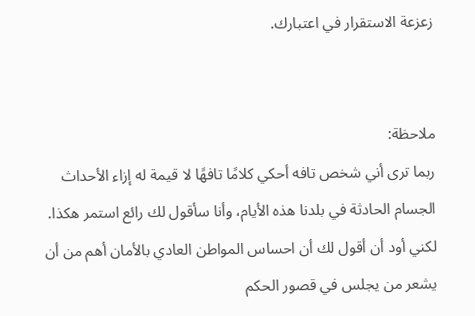زعزعة الاستقرار في اعتبارك.


ملاحظة:
ربما ترى أني شخص تافه أحكي كلامًا تافهًا لا قيمة له إزاء الأحداث الجسام الحادثة في بلدنا هذه الأيام، وأنا سأقول لك رائع استمر هكذا. لكني أود أن أقول لك أن احساس المواطن العادي بالأمان أهم من أن يشعر من يجلس في قصور الحكم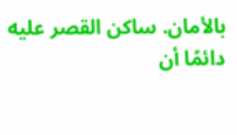بالأمان. ساكن القصر عليه دائمًا أن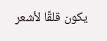يكون قلقًا لأشعر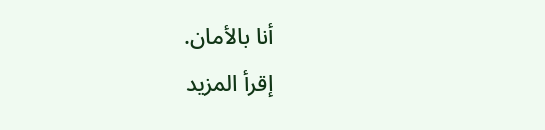أنا بالأمان.
إقرأ المزيد